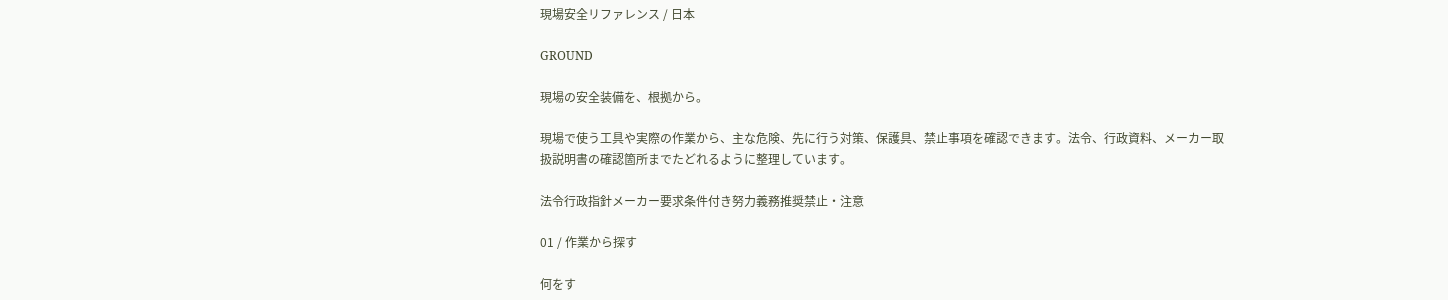現場安全リファレンス / 日本

GROUND

現場の安全装備を、根拠から。

現場で使う工具や実際の作業から、主な危険、先に行う対策、保護具、禁止事項を確認できます。法令、行政資料、メーカー取扱説明書の確認箇所までたどれるように整理しています。

法令行政指針メーカー要求条件付き努力義務推奨禁止・注意

01 / 作業から探す

何をす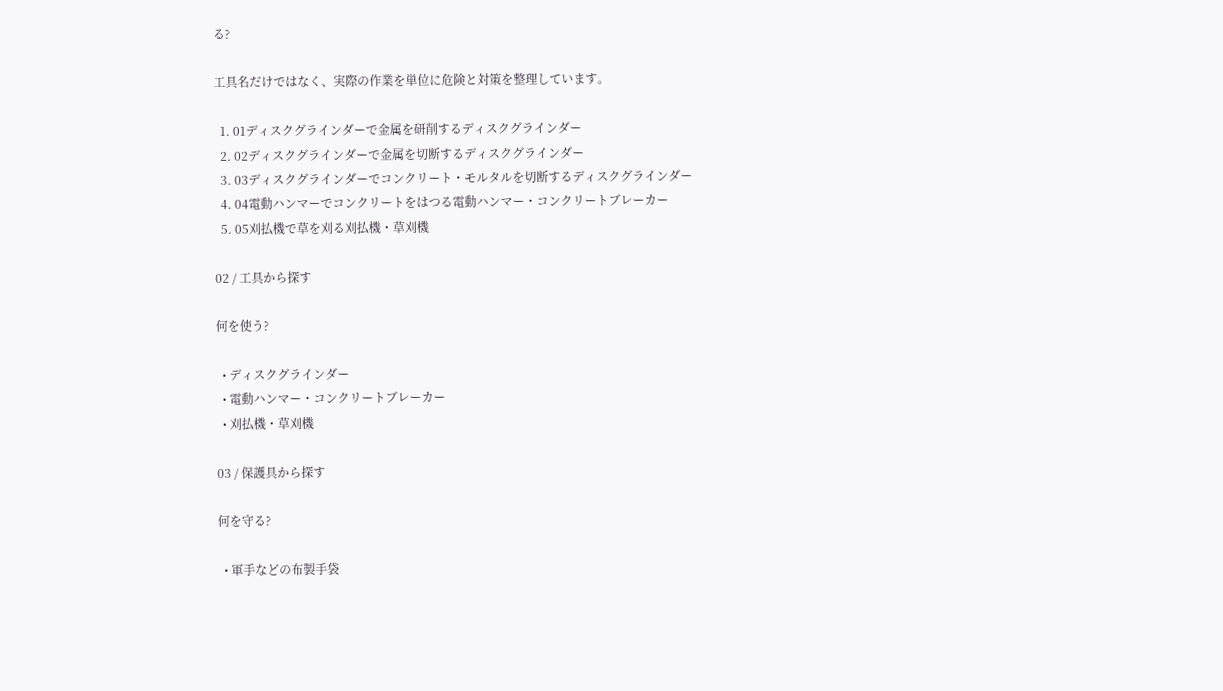る?

工具名だけではなく、実際の作業を単位に危険と対策を整理しています。

  1. 01ディスクグラインダーで金属を研削するディスクグラインダー
  2. 02ディスクグラインダーで金属を切断するディスクグラインダー
  3. 03ディスクグラインダーでコンクリート・モルタルを切断するディスクグラインダー
  4. 04電動ハンマーでコンクリートをはつる電動ハンマー・コンクリートブレーカー
  5. 05刈払機で草を刈る刈払機・草刈機

02 / 工具から探す

何を使う?

  • ディスクグラインダー
  • 電動ハンマー・コンクリートブレーカー
  • 刈払機・草刈機

03 / 保護具から探す

何を守る?

  • 軍手などの布製手袋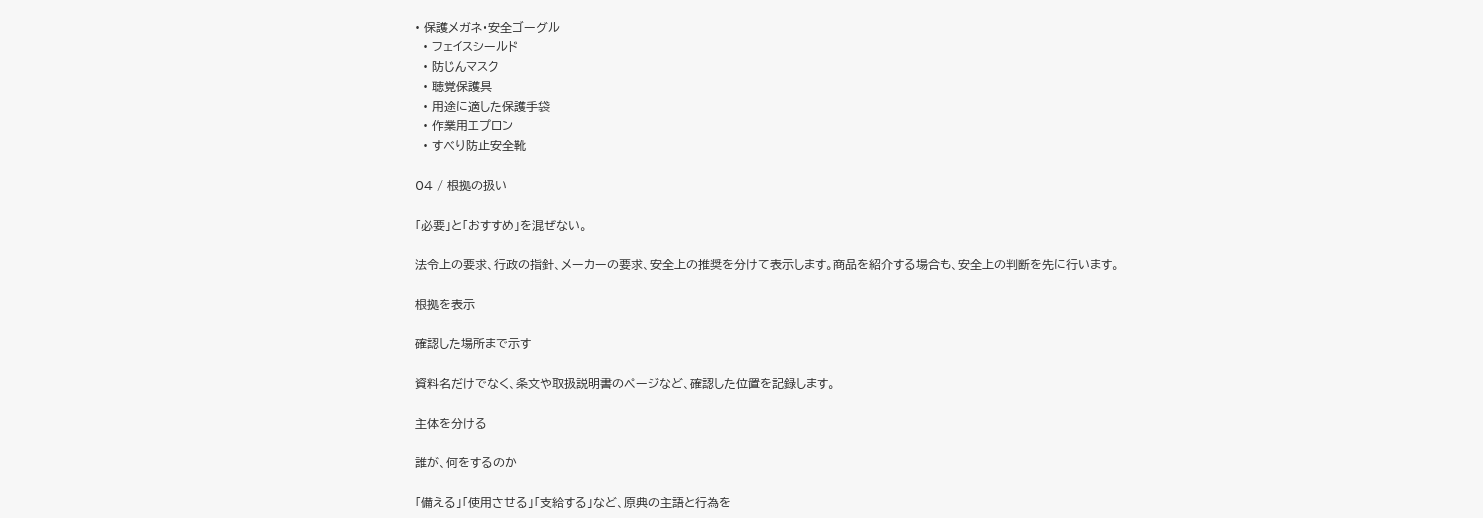• 保護メガネ・安全ゴーグル
  • フェイスシールド
  • 防じんマスク
  • 聴覚保護具
  • 用途に適した保護手袋
  • 作業用エプロン
  • すべり防止安全靴

04 / 根拠の扱い

「必要」と「おすすめ」を混ぜない。

法令上の要求、行政の指針、メーカーの要求、安全上の推奨を分けて表示します。商品を紹介する場合も、安全上の判断を先に行います。

根拠を表示

確認した場所まで示す

資料名だけでなく、条文や取扱説明書のページなど、確認した位置を記録します。

主体を分ける

誰が、何をするのか

「備える」「使用させる」「支給する」など、原典の主語と行為を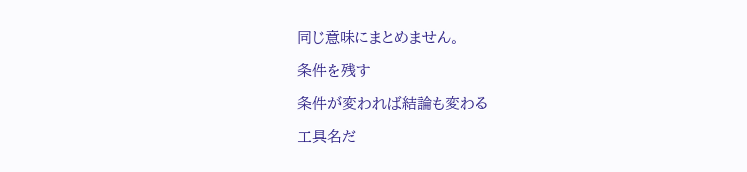同じ意味にまとめません。

条件を残す

条件が変われば結論も変わる

工具名だ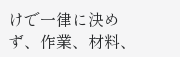けで一律に決めず、作業、材料、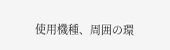使用機種、周囲の環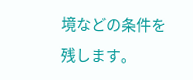境などの条件を残します。